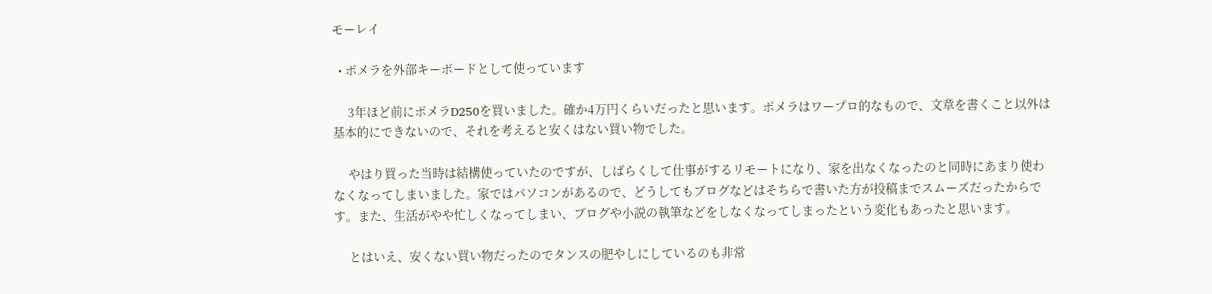モーレイ

  • ポメラを外部キーボードとして使っています

     3年ほど前にポメラD250を買いました。確か4万円くらいだったと思います。ポメラはワープロ的なもので、文章を書くこと以外は基本的にできないので、それを考えると安くはない買い物でした。

     やはり買った当時は結構使っていたのですが、しばらくして仕事がするリモートになり、家を出なくなったのと同時にあまり使わなくなってしまいました。家ではパソコンがあるので、どうしてもブログなどはそちらで書いた方が投稿までスムーズだったからです。また、生活がやや忙しくなってしまい、ブログや小説の執筆などをしなくなってしまったという変化もあったと思います。

     とはいえ、安くない買い物だったのでタンスの肥やしにしているのも非常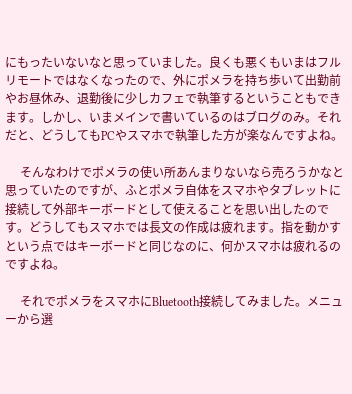にもったいないなと思っていました。良くも悪くもいまはフルリモートではなくなったので、外にポメラを持ち歩いて出勤前やお昼休み、退勤後に少しカフェで執筆するということもできます。しかし、いまメインで書いているのはブログのみ。それだと、どうしてもPCやスマホで執筆した方が楽なんですよね。

     そんなわけでポメラの使い所あんまりないなら売ろうかなと思っていたのですが、ふとポメラ自体をスマホやタブレットに接続して外部キーボードとして使えることを思い出したのです。どうしてもスマホでは長文の作成は疲れます。指を動かすという点ではキーボードと同じなのに、何かスマホは疲れるのですよね。

     それでポメラをスマホにBluetooth接続してみました。メニューから選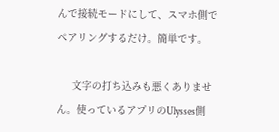んで接続モードにして、スマホ側でペアリングするだけ。簡単です。

     文字の打ち込みも悪くありません。使っているアプリのUlysses側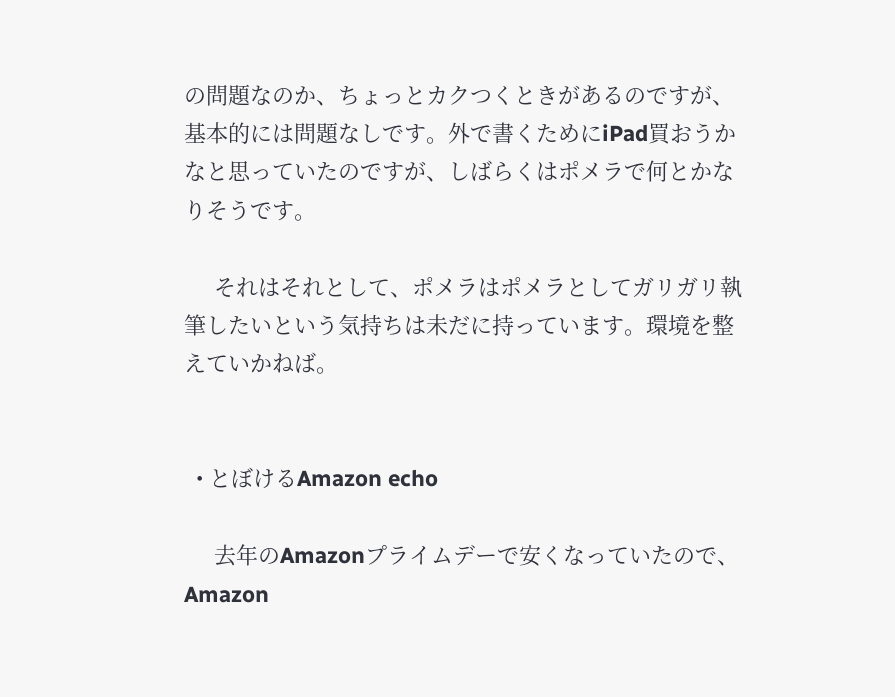の問題なのか、ちょっとカクつくときがあるのですが、基本的には問題なしです。外で書くためにiPad買おうかなと思っていたのですが、しばらくはポメラで何とかなりそうです。

     それはそれとして、ポメラはポメラとしてガリガリ執筆したいという気持ちは未だに持っています。環境を整えていかねば。


  • とぼけるAmazon echo

     去年のAmazonプライムデーで安くなっていたので、Amazon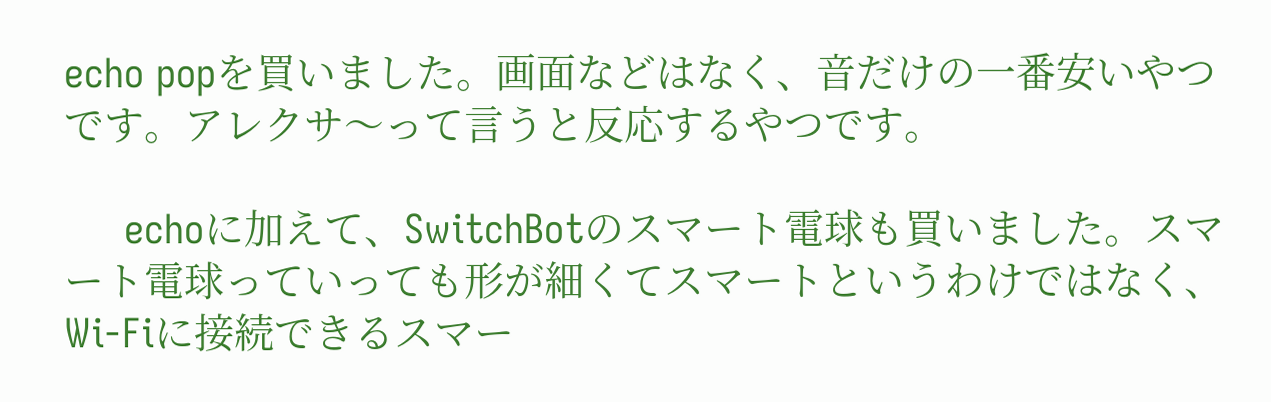echo popを買いました。画面などはなく、音だけの一番安いやつです。アレクサ〜って言うと反応するやつです。

     echoに加えて、SwitchBotのスマート電球も買いました。スマート電球っていっても形が細くてスマートというわけではなく、Wi-Fiに接続できるスマー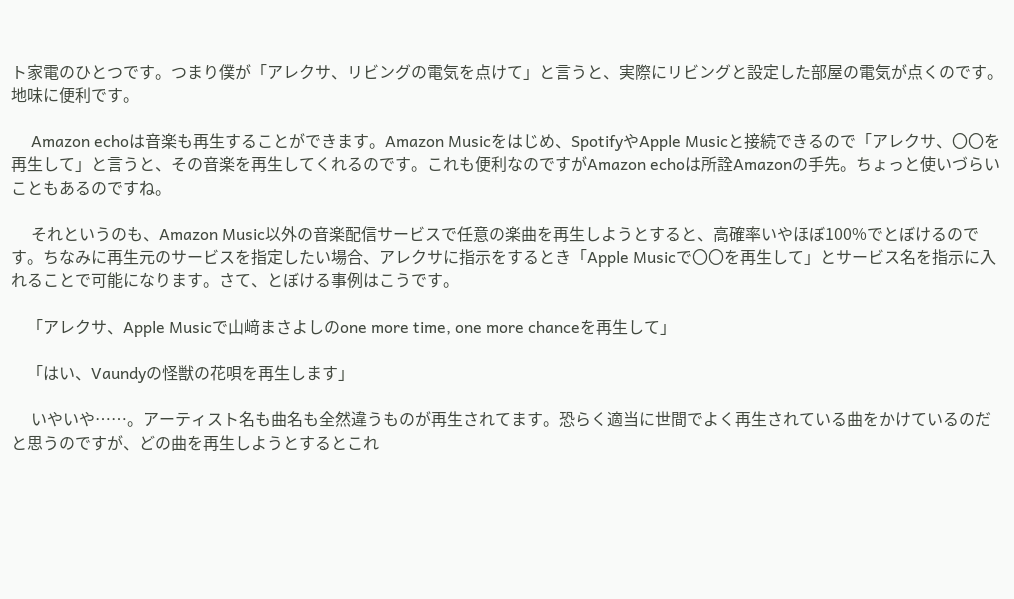ト家電のひとつです。つまり僕が「アレクサ、リビングの電気を点けて」と言うと、実際にリビングと設定した部屋の電気が点くのです。地味に便利です。

     Amazon echoは音楽も再生することができます。Amazon Musicをはじめ、SpotifyやApple Musicと接続できるので「アレクサ、〇〇を再生して」と言うと、その音楽を再生してくれるのです。これも便利なのですがAmazon echoは所詮Amazonの手先。ちょっと使いづらいこともあるのですね。

     それというのも、Amazon Music以外の音楽配信サービスで任意の楽曲を再生しようとすると、高確率いやほぼ100%でとぼけるのです。ちなみに再生元のサービスを指定したい場合、アレクサに指示をするとき「Apple Musicで〇〇を再生して」とサービス名を指示に入れることで可能になります。さて、とぼける事例はこうです。

    「アレクサ、Apple Musicで山﨑まさよしのone more time, one more chanceを再生して」

    「はい、Vaundyの怪獣の花唄を再生します」

     いやいや……。アーティスト名も曲名も全然違うものが再生されてます。恐らく適当に世間でよく再生されている曲をかけているのだと思うのですが、どの曲を再生しようとするとこれ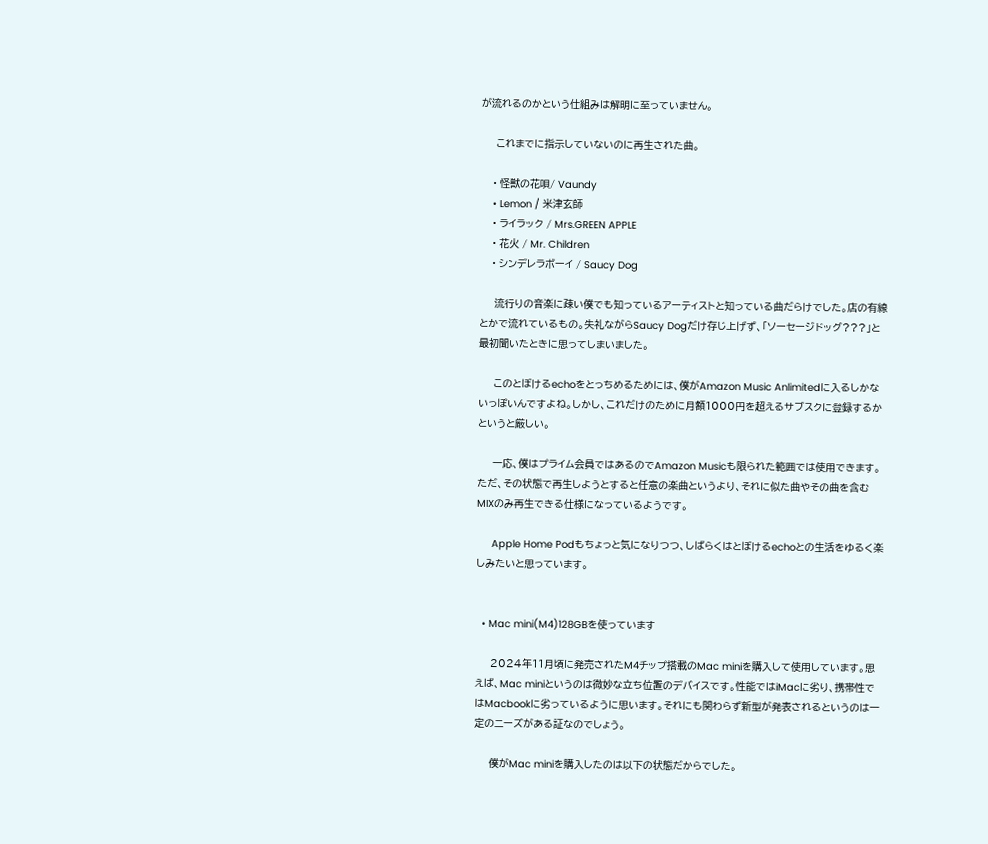が流れるのかという仕組みは解明に至っていません。

     これまでに指示していないのに再生された曲。

    • 怪獣の花唄/ Vaundy
    • Lemon / 米津玄師
    • ライラック / Mrs.GREEN APPLE
    • 花火 / Mr. Children
    • シンデレラボーイ / Saucy Dog

     流行りの音楽に疎い僕でも知っているアーティストと知っている曲だらけでした。店の有線とかで流れているもの。失礼ながらSaucy Dogだけ存じ上げず、「ソーセージドッグ???」と最初聞いたときに思ってしまいました。

     このとぼけるechoをとっちめるためには、僕がAmazon Music Anlimitedに入るしかないっぽいんですよね。しかし、これだけのために月額1000円を超えるサブスクに登録するかというと厳しい。

     一応、僕はプライム会員ではあるのでAmazon Musicも限られた範囲では使用できます。ただ、その状態で再生しようとすると任意の楽曲というより、それに似た曲やその曲を含むMIXのみ再生できる仕様になっているようです。

     Apple Home Podもちょっと気になりつつ、しばらくはとぼけるechoとの生活をゆるく楽しみたいと思っています。


  • Mac mini(M4)128GBを使っています

     2024年11月頃に発売されたM4チップ搭載のMac miniを購入して使用しています。思えば、Mac miniというのは微妙な立ち位置のデバイスです。性能ではiMacに劣り、携帯性ではMacbookに劣っているように思います。それにも関わらず新型が発表されるというのは一定のニーズがある証なのでしょう。

     僕がMac miniを購入したのは以下の状態だからでした。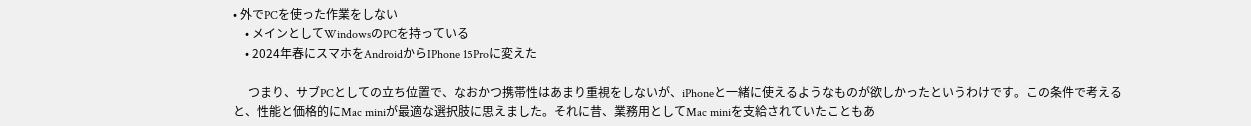• 外でPCを使った作業をしない
    • メインとしてWindowsのPCを持っている
    • 2024年春にスマホをAndroidからIPhone 15Proに変えた

     つまり、サブPCとしての立ち位置で、なおかつ携帯性はあまり重視をしないが、iPhoneと一緒に使えるようなものが欲しかったというわけです。この条件で考えると、性能と価格的にMac miniが最適な選択肢に思えました。それに昔、業務用としてMac miniを支給されていたこともあ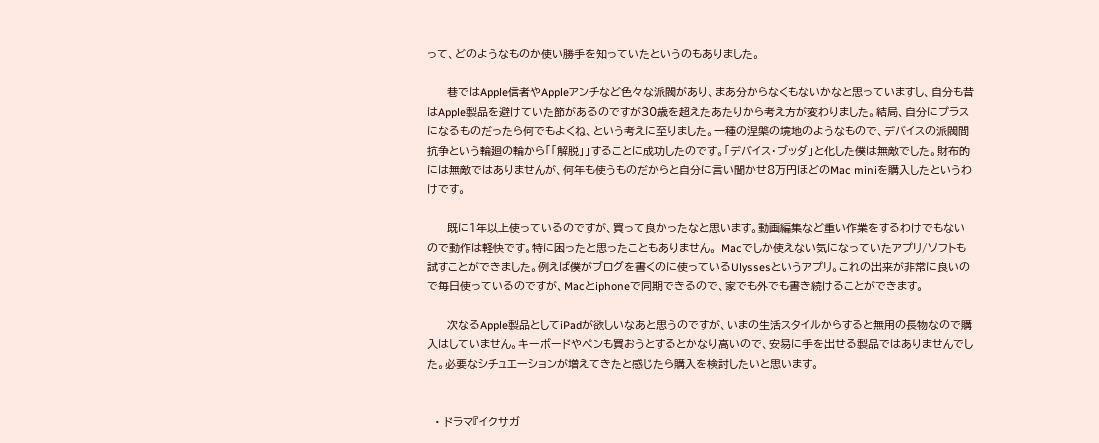って、どのようなものか使い勝手を知っていたというのもありました。

     巷ではApple信者やAppleアンチなど色々な派閥があり、まあ分からなくもないかなと思っていますし、自分も昔はApple製品を避けていた節があるのですが30歳を超えたあたりから考え方が変わりました。結局、自分にプラスになるものだったら何でもよくね、という考えに至りました。一種の涅槃の境地のようなもので、デバイスの派閥間抗争という輪廻の輪から「「解脱」」することに成功したのです。「デバイス・ブッダ」と化した僕は無敵でした。財布的には無敵ではありませんが、何年も使うものだからと自分に言い聞かせ8万円ほどのMac miniを購入したというわけです。

     既に1年以上使っているのですが、買って良かったなと思います。動画編集など重い作業をするわけでもないので動作は軽快です。特に困ったと思ったこともありません。 Macでしか使えない気になっていたアプリ/ソフトも試すことができました。例えば僕がブログを書くのに使っているUlyssesというアプリ。これの出来が非常に良いので毎日使っているのですが、Macとiphoneで同期できるので、家でも外でも書き続けることができます。

     次なるApple製品としてiPadが欲しいなあと思うのですが、いまの生活スタイルからすると無用の長物なので購入はしていません。キーボードやペンも買おうとするとかなり高いので、安易に手を出せる製品ではありませんでした。必要なシチュエーションが増えてきたと感じたら購入を検討したいと思います。


  • ドラマ『イクサガ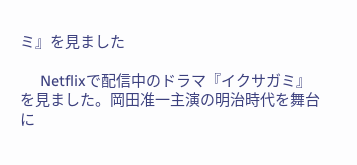ミ』を見ました

     Netflixで配信中のドラマ『イクサガミ』を見ました。岡田准一主演の明治時代を舞台に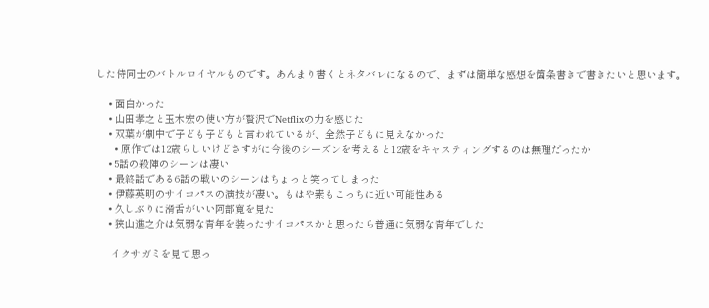した侍同士のバトルロイヤルものです。あんまり書くとネタバレになるので、まずは簡単な感想を箇条書きで書きたいと思います。

    • 面白かった
    • 山田孝之と玉木宏の使い方が贅沢でNetflixの力を感じた
    • 双葉が劇中で子ども子どもと言われているが、全然子どもに見えなかった
      • 原作では12歳らしいけどさすがに今後のシーズンを考えると12歳をキャスティングするのは無理だったか
    • 5話の殺陣のシーンは凄い
    • 最終話である6話の戦いのシーンはちょっと笑ってしまった
    • 伊藤英明のサイコパスの演技が凄い。もはや素もこっちに近い可能性ある
    • 久しぶりに滑舌がいい阿部寛を見た
    • 狭山進之介は気弱な青年を装ったサイコパスかと思ったら普通に気弱な青年でした

     イクサガミを見て思っ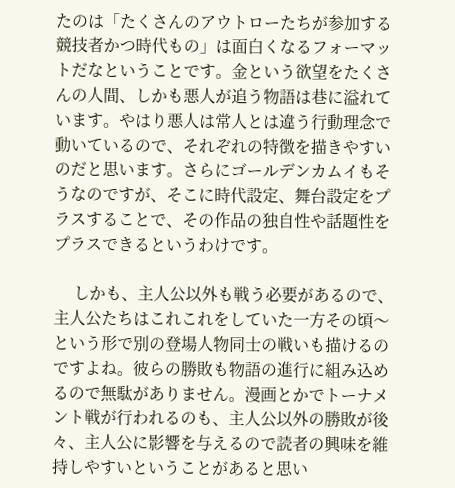たのは「たくさんのアウトローたちが参加する競技者かつ時代もの」は面白くなるフォーマットだなということです。金という欲望をたくさんの人間、しかも悪人が追う物語は巷に溢れています。やはり悪人は常人とは違う行動理念で動いているので、それぞれの特徴を描きやすいのだと思います。さらにゴールデンカムイもそうなのですが、そこに時代設定、舞台設定をプラスすることで、その作品の独自性や話題性をプラスできるというわけです。

     しかも、主人公以外も戦う必要があるので、主人公たちはこれこれをしていた一方その頃〜という形で別の登場人物同士の戦いも描けるのですよね。彼らの勝敗も物語の進行に組み込めるので無駄がありません。漫画とかでトーナメント戦が行われるのも、主人公以外の勝敗が後々、主人公に影響を与えるので読者の興味を維持しやすいということがあると思い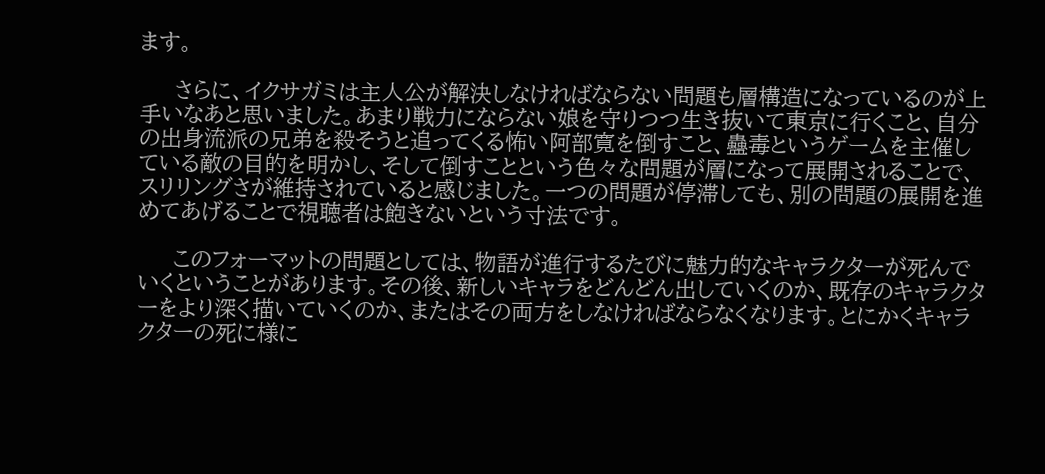ます。

     さらに、イクサガミは主人公が解決しなければならない問題も層構造になっているのが上手いなあと思いました。あまり戦力にならない娘を守りつつ生き抜いて東京に行くこと、自分の出身流派の兄弟を殺そうと追ってくる怖い阿部寛を倒すこと、蠱毒というゲームを主催している敵の目的を明かし、そして倒すことという色々な問題が層になって展開されることで、スリリングさが維持されていると感じました。一つの問題が停滞しても、別の問題の展開を進めてあげることで視聴者は飽きないという寸法です。

     このフォーマットの問題としては、物語が進行するたびに魅力的なキャラクターが死んでいくということがあります。その後、新しいキャラをどんどん出していくのか、既存のキャラクターをより深く描いていくのか、またはその両方をしなければならなくなります。とにかくキャラクターの死に様に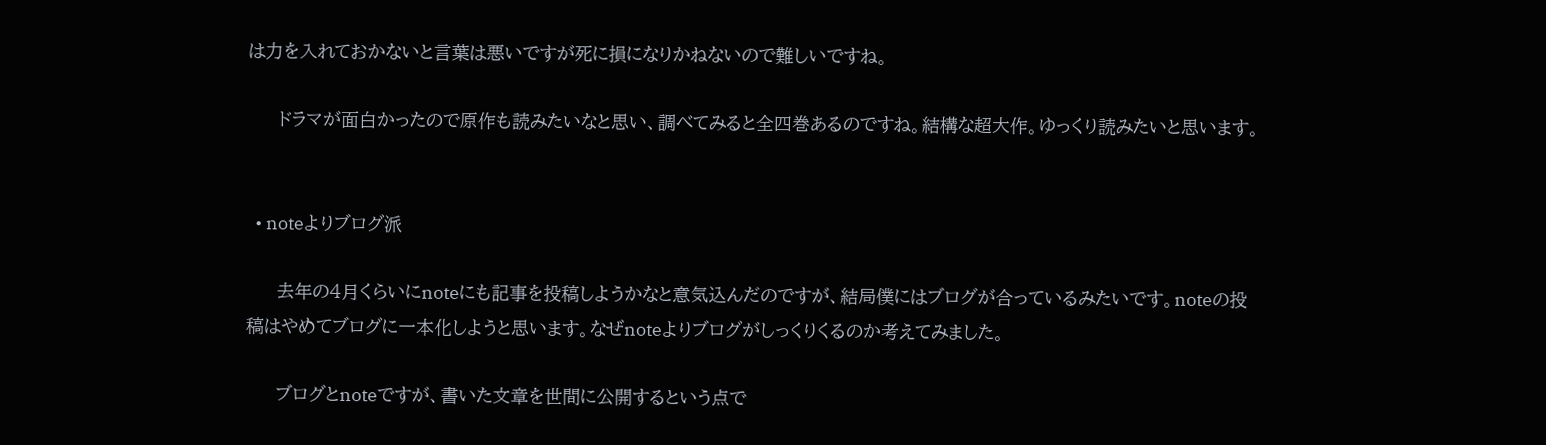は力を入れておかないと言葉は悪いですが死に損になりかねないので難しいですね。

     ドラマが面白かったので原作も読みたいなと思い、調べてみると全四巻あるのですね。結構な超大作。ゆっくり読みたいと思います。


  • noteよりブログ派

     去年の4月くらいにnoteにも記事を投稿しようかなと意気込んだのですが、結局僕にはブログが合っているみたいです。noteの投稿はやめてブログに一本化しようと思います。なぜnoteよりブログがしっくりくるのか考えてみました。

     ブログとnoteですが、書いた文章を世間に公開するという点で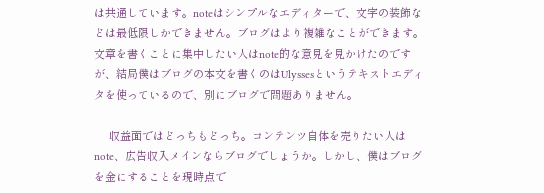は共通しています。noteはシンプルなエディターで、文字の装飾などは最低限しかできません。ブログはより複雑なことができます。文章を書くことに集中したい人はnote的な意見を見かけたのですが、結局僕はブログの本文を書くのはUlyssesというテキストエディタを使っているので、別にブログで問題ありません。

     収益面ではどっちもどっち。コンテンツ自体を売りたい人はnote、広告収入メインならブログでしょうか。しかし、僕はブログを金にすることを現時点で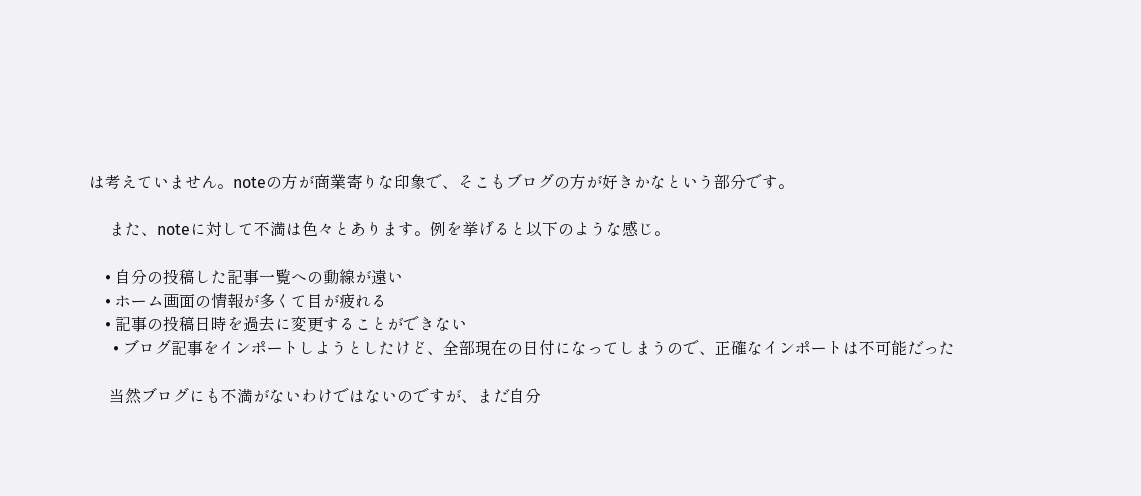は考えていません。noteの方が商業寄りな印象で、そこもブログの方が好きかなという部分です。

     また、noteに対して不満は色々とあります。例を挙げると以下のような感じ。

    • 自分の投稿した記事一覧への動線が遠い
    • ホーム画面の情報が多くて目が疲れる
    • 記事の投稿日時を過去に変更することができない
      • ブログ記事をインポートしようとしたけど、全部現在の日付になってしまうので、正確なインポートは不可能だった

     当然ブログにも不満がないわけではないのですが、まだ自分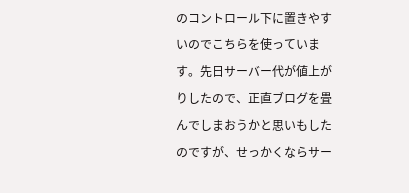のコントロール下に置きやすいのでこちらを使っています。先日サーバー代が値上がりしたので、正直ブログを畳んでしまおうかと思いもしたのですが、せっかくならサー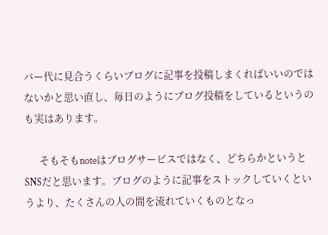バー代に見合うくらいブログに記事を投稿しまくればいいのではないかと思い直し、毎日のようにブログ投稿をしているというのも実はあります。

     そもそもnoteはブログサービスではなく、どちらかというとSNSだと思います。ブログのように記事をストックしていくというより、たくさんの人の間を流れていくものとなっ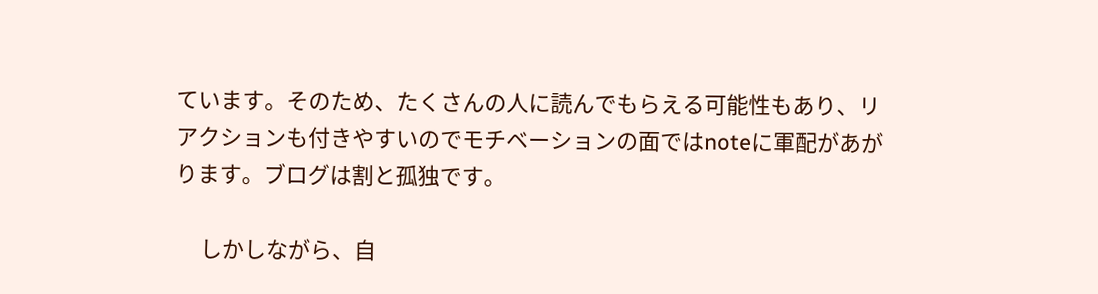ています。そのため、たくさんの人に読んでもらえる可能性もあり、リアクションも付きやすいのでモチベーションの面ではnoteに軍配があがります。ブログは割と孤独です。

     しかしながら、自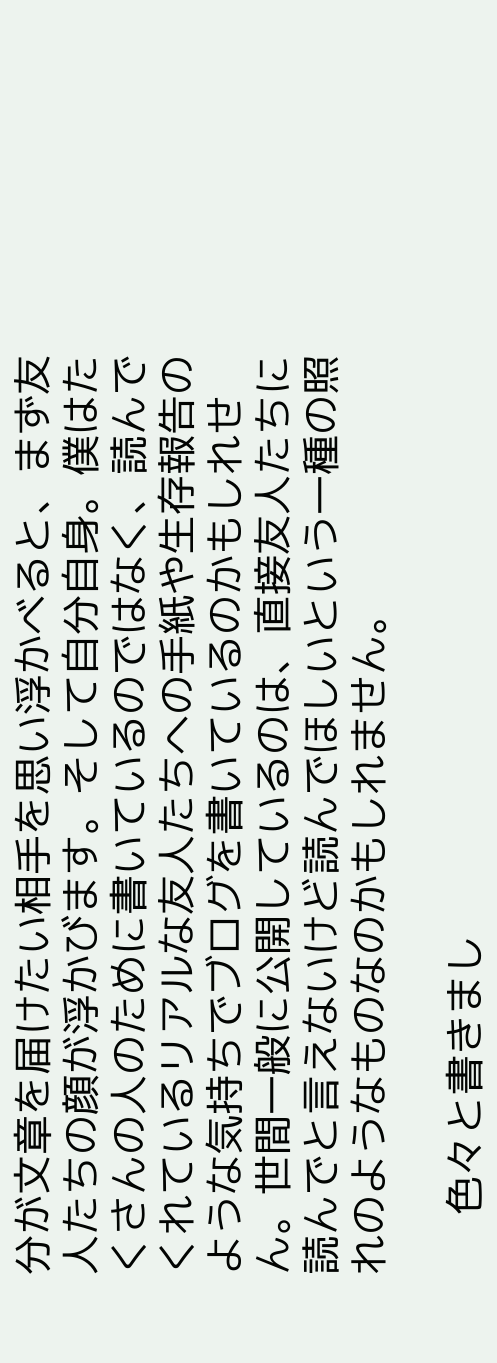分が文章を届けたい相手を思い浮かべると、まず友人たちの顔が浮かびます。そして自分自身。僕はたくさんの人のために書いているのではなく、読んでくれているリアルな友人たちへの手紙や生存報告のような気持ちでブログを書いているのかもしれせん。世間一般に公開しているのは、直接友人たちに読んでと言えないけど読んでほしいという一種の照れのようなものなのかもしれません。

     色々と書きまし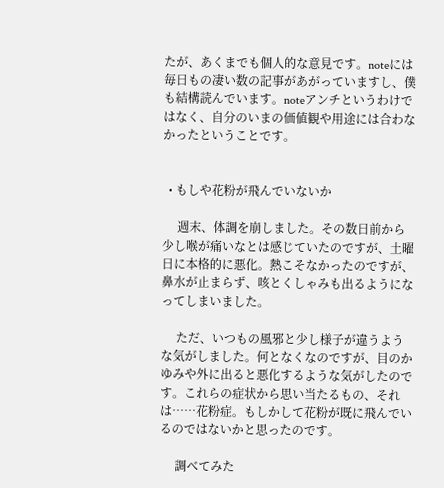たが、あくまでも個人的な意見です。noteには毎日もの凄い数の記事があがっていますし、僕も結構読んでいます。noteアンチというわけではなく、自分のいまの価値観や用途には合わなかったということです。


  • もしや花粉が飛んでいないか

     週末、体調を崩しました。その数日前から少し喉が痛いなとは感じていたのですが、土曜日に本格的に悪化。熱こそなかったのですが、鼻水が止まらず、咳とくしゃみも出るようになってしまいました。

     ただ、いつもの風邪と少し様子が違うような気がしました。何となくなのですが、目のかゆみや外に出ると悪化するような気がしたのです。これらの症状から思い当たるもの、それは……花粉症。もしかして花粉が既に飛んでいるのではないかと思ったのです。

     調べてみた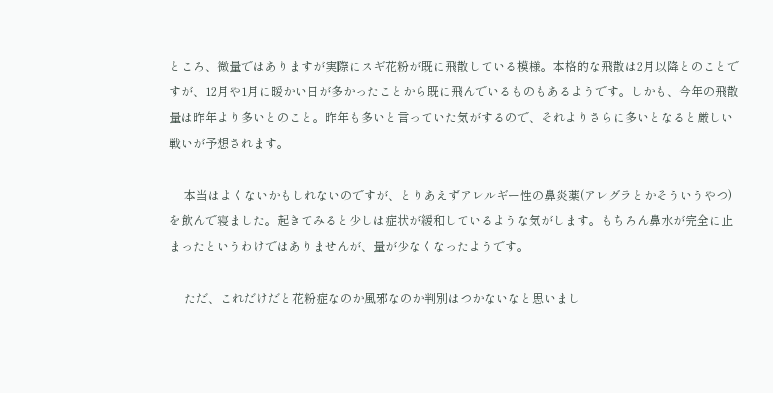ところ、微量ではありますが実際にスギ花粉が既に飛散している模様。本格的な飛散は2月以降とのことですが、12月や1月に暖かい日が多かったことから既に飛んでいるものもあるようです。しかも、今年の飛散量は昨年より多いとのこと。昨年も多いと言っていた気がするので、それよりさらに多いとなると厳しい戦いが予想されます。

     本当はよくないかもしれないのですが、とりあえずアレルギー性の鼻炎薬(アレグラとかそういうやつ)を飲んで寝ました。起きてみると少しは症状が緩和しているような気がします。もちろん鼻水が完全に止まったというわけではありませんが、量が少なくなったようです。

     ただ、これだけだと花粉症なのか風邪なのか判別はつかないなと思いまし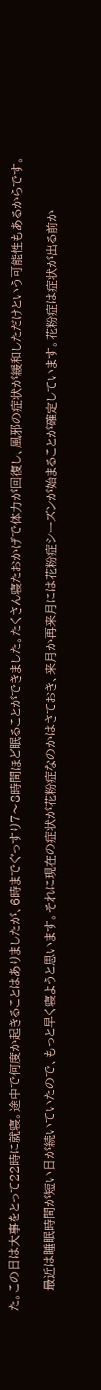た。この日は大事をとって22時に就寝。途中で何度か起きることはありましたが、6時までぐっすり7〜8時間ほど眠ることができました。たくさん寝たおかげで体力が回復し、風邪の症状が緩和しただけという可能性もあるからです。

     最近は睡眠時間が短い日が続いていたので、もっと早く寝ようと思います。それに現在の症状が花粉症なのかはさておき、来月か再来月には花粉症シーズンが始まることが確定しています。花粉症は症状が出る前か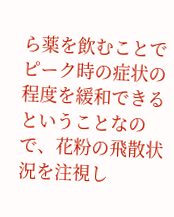ら薬を飲むことでピーク時の症状の程度を緩和できるということなので、花粉の飛散状況を注視し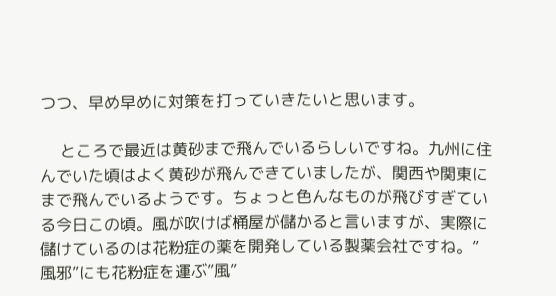つつ、早め早めに対策を打っていきたいと思います。

     ところで最近は黄砂まで飛んでいるらしいですね。九州に住んでいた頃はよく黄砂が飛んできていましたが、関西や関東にまで飛んでいるようです。ちょっと色んなものが飛びすぎている今日この頃。風が吹けば桶屋が儲かると言いますが、実際に儲けているのは花粉症の薬を開発している製薬会社ですね。”風邪”にも花粉症を運ぶ”風”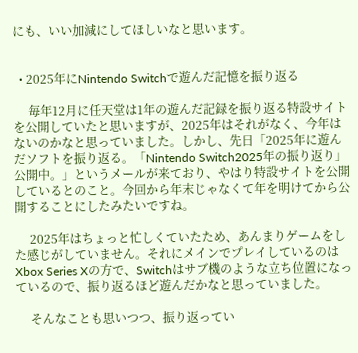にも、いい加減にしてほしいなと思います。


  • 2025年にNintendo Switchで遊んだ記憶を振り返る

     毎年12月に任天堂は1年の遊んだ記録を振り返る特設サイトを公開していたと思いますが、2025年はそれがなく、今年はないのかなと思っていました。しかし、先日「2025年に遊んだソフトを振り返る。「Nintendo Switch2025年の振り返り」公開中。」というメールが来ており、やはり特設サイトを公開しているとのこと。今回から年末じゃなくて年を明けてから公開することにしたみたいですね。

     2025年はちょっと忙しくていたため、あんまりゲームをした感じがしていません。それにメインでプレイしているのはXbox Series Xの方で、Switchはサブ機のような立ち位置になっているので、振り返るほど遊んだかなと思っていました。

     そんなことも思いつつ、振り返ってい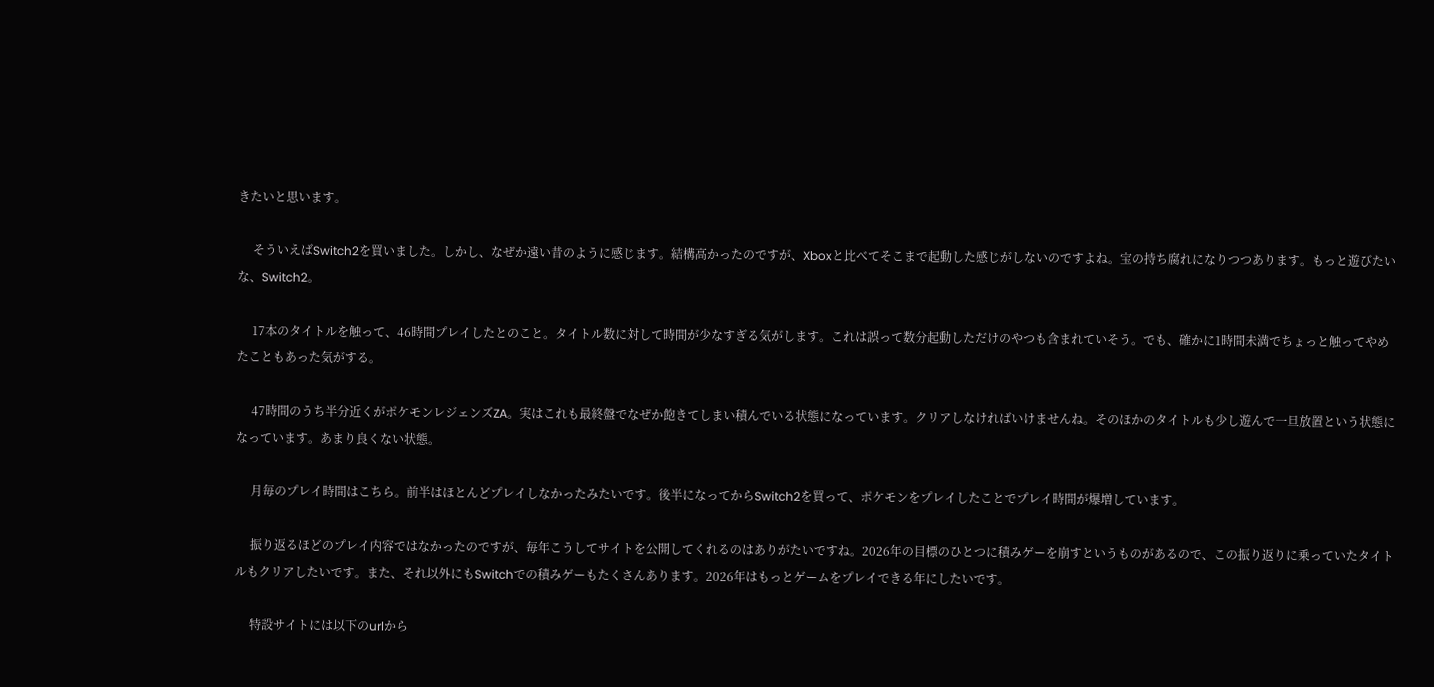きたいと思います。

     そういえばSwitch2を買いました。しかし、なぜか遠い昔のように感じます。結構高かったのですが、Xboxと比べてそこまで起動した感じがしないのですよね。宝の持ち腐れになりつつあります。もっと遊びたいな、Switch2。

     17本のタイトルを触って、46時間プレイしたとのこと。タイトル数に対して時間が少なすぎる気がします。これは誤って数分起動しただけのやつも含まれていそう。でも、確かに1時間未満でちょっと触ってやめたこともあった気がする。

     47時間のうち半分近くがポケモンレジェンズZA。実はこれも最終盤でなぜか飽きてしまい積んでいる状態になっています。クリアしなければいけませんね。そのほかのタイトルも少し遊んで一旦放置という状態になっています。あまり良くない状態。

     月毎のプレイ時間はこちら。前半はほとんどプレイしなかったみたいです。後半になってからSwitch2を買って、ポケモンをプレイしたことでプレイ時間が爆増しています。

     振り返るほどのプレイ内容ではなかったのですが、毎年こうしてサイトを公開してくれるのはありがたいですね。2026年の目標のひとつに積みゲーを崩すというものがあるので、この振り返りに乗っていたタイトルもクリアしたいです。また、それ以外にもSwitchでの積みゲーもたくさんあります。2026年はもっとゲームをプレイできる年にしたいです。

     特設サイトには以下のurlから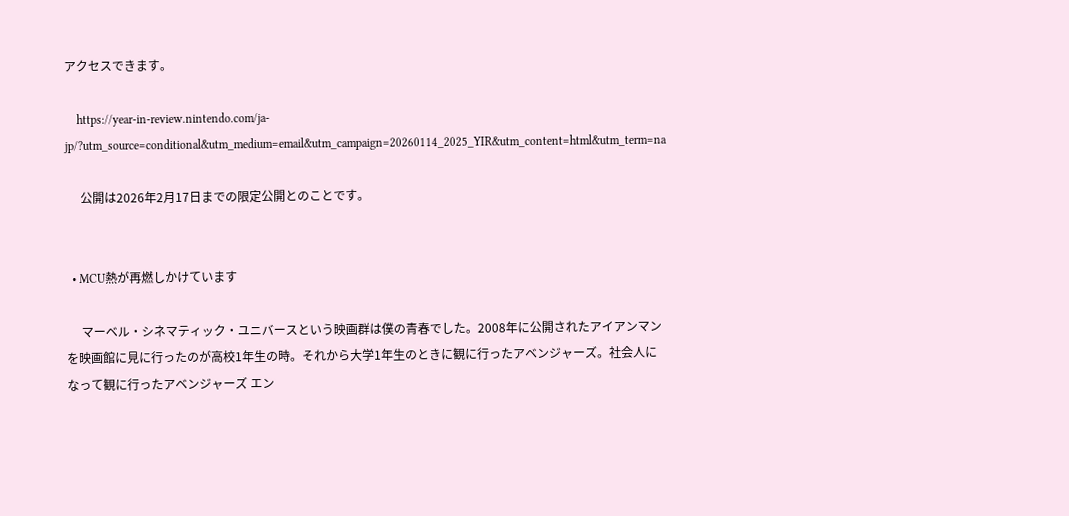アクセスできます。

    https://year-in-review.nintendo.com/ja-jp/?utm_source=conditional&utm_medium=email&utm_campaign=20260114_2025_YIR&utm_content=html&utm_term=na

     公開は2026年2月17日までの限定公開とのことです。


  • MCU熱が再燃しかけています

     マーベル・シネマティック・ユニバースという映画群は僕の青春でした。2008年に公開されたアイアンマンを映画館に見に行ったのが高校1年生の時。それから大学1年生のときに観に行ったアベンジャーズ。社会人になって観に行ったアベンジャーズ エン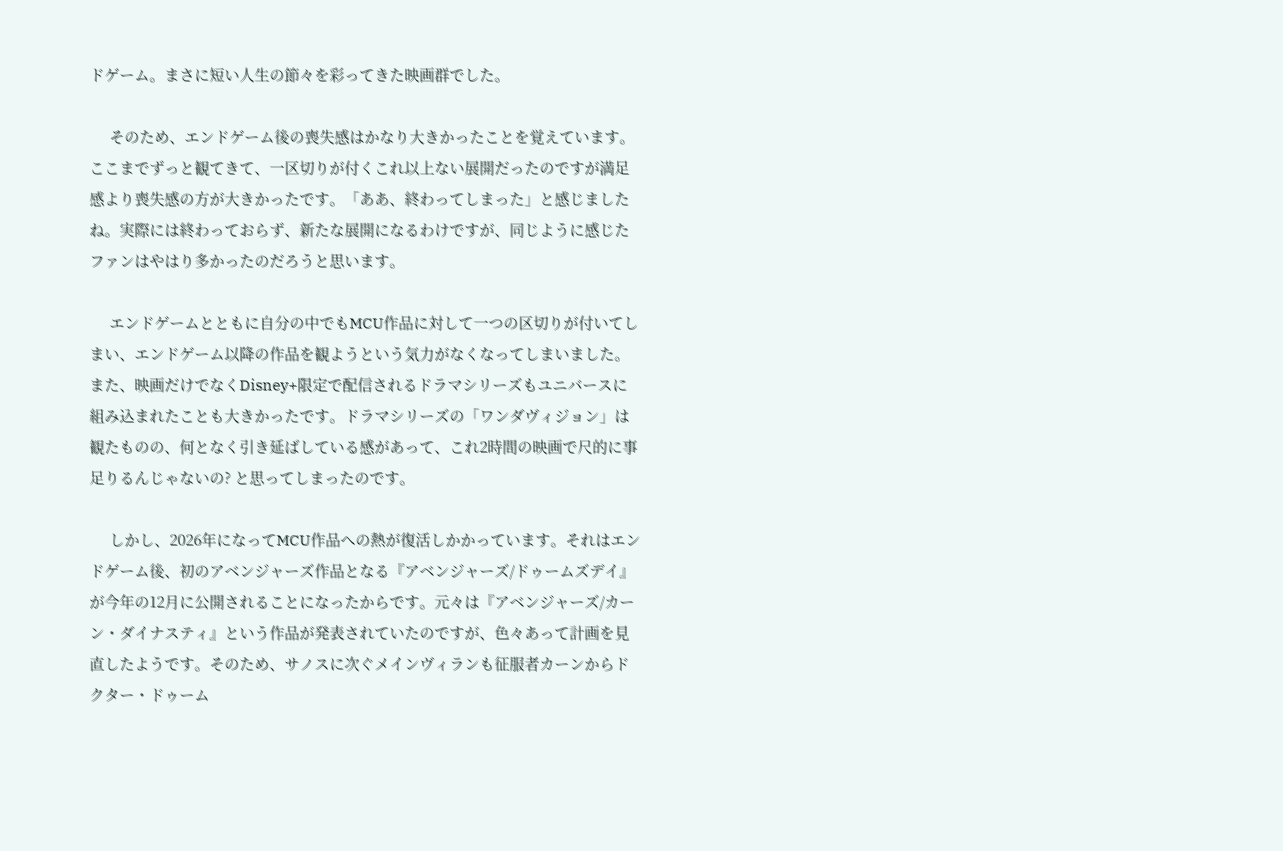ドゲーム。まさに短い人生の節々を彩ってきた映画群でした。

     そのため、エンドゲーム後の喪失感はかなり大きかったことを覚えています。ここまでずっと観てきて、一区切りが付くこれ以上ない展開だったのですが満足感より喪失感の方が大きかったです。「ああ、終わってしまった」と感じましたね。実際には終わっておらず、新たな展開になるわけですが、同じように感じたファンはやはり多かったのだろうと思います。

     エンドゲームとともに自分の中でもMCU作品に対して一つの区切りが付いてしまい、エンドゲーム以降の作品を観ようという気力がなくなってしまいました。また、映画だけでなくDisney+限定で配信されるドラマシリーズもユニバースに組み込まれたことも大きかったです。ドラマシリーズの「ワンダヴィジョン」は観たものの、何となく引き延ばしている感があって、これ2時間の映画で尺的に事足りるんじゃないの? と思ってしまったのです。

     しかし、2026年になってMCU作品への熱が復活しかかっています。それはエンドゲーム後、初のアベンジャーズ作品となる『アベンジャーズ/ドゥームズデイ』が今年の12月に公開されることになったからです。元々は『アベンジャーズ/カーン・ダイナスティ』という作品が発表されていたのですが、色々あって計画を見直したようです。そのため、サノスに次ぐメインヴィランも征服者カーンからドクター・ドゥーム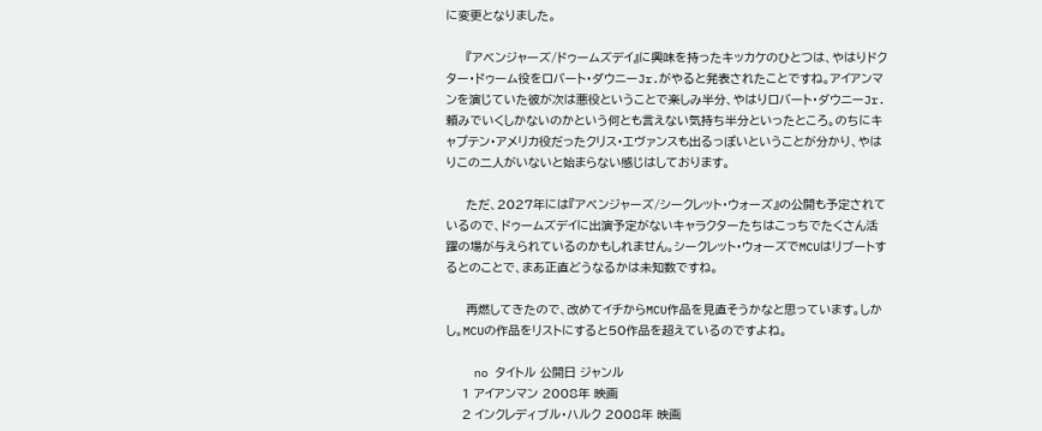に変更となりました。

     『アベンジャーズ/ドゥームズデイ』に興味を持ったキッカケのひとつは、やはりドクター・ドゥーム役をロバート・ダウニーJr.がやると発表されたことですね。アイアンマンを演じていた彼が次は悪役ということで楽しみ半分、やはりロバート・ダウニーJr.頼みでいくしかないのかという何とも言えない気持ち半分といったところ。のちにキャプテン・アメリカ役だったクリス・エヴァンスも出るっぽいということが分かり、やはりこの二人がいないと始まらない感じはしております。

     ただ、2027年には『アベンジャーズ/シークレット・ウォーズ』の公開も予定されているので、ドゥームズデイに出演予定がないキャラクターたちはこっちでたくさん活躍の場が与えられているのかもしれません。シークレット・ウォーズでMCUはリブートするとのことで、まあ正直どうなるかは未知数ですね。

     再燃してきたので、改めてイチからMCU作品を見直そうかなと思っています。しかし。MCUの作品をリストにすると50作品を超えているのですよね。

    no タイトル 公開日 ジャンル
    1 アイアンマン 2008年 映画
    2 インクレディブル・ハルク 2008年 映画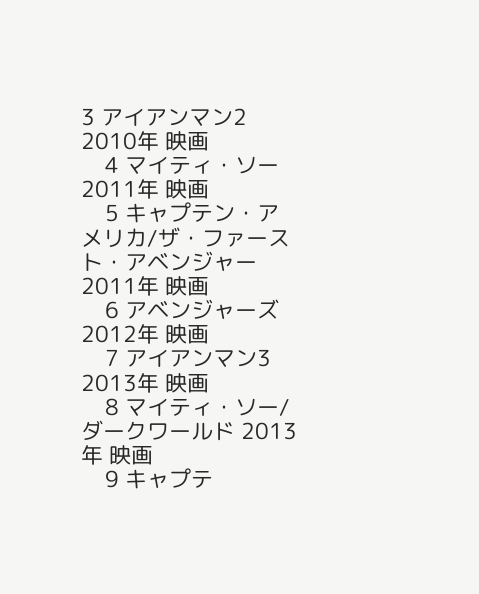3 アイアンマン2 2010年 映画
    4 マイティ・ソー 2011年 映画
    5 キャプテン・アメリカ/ザ・ファースト・アベンジャー 2011年 映画
    6 アベンジャーズ 2012年 映画
    7 アイアンマン3 2013年 映画
    8 マイティ・ソー/ダークワールド 2013年 映画
    9 キャプテ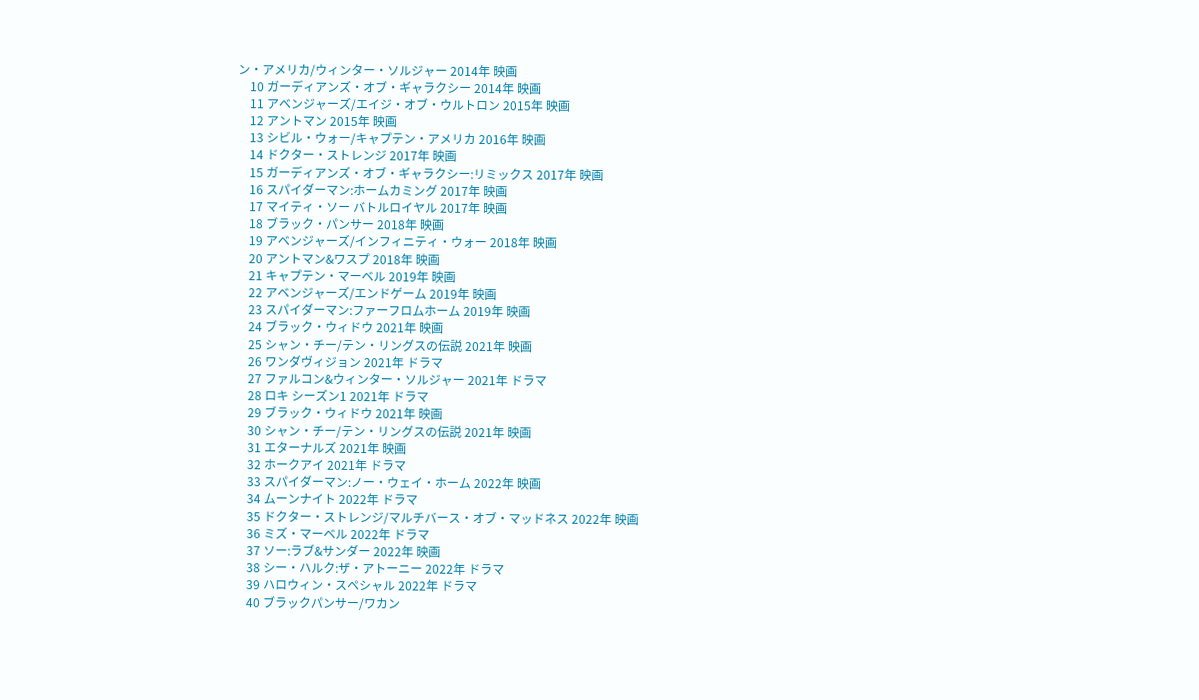ン・アメリカ/ウィンター・ソルジャー 2014年 映画
    10 ガーディアンズ・オブ・ギャラクシー 2014年 映画
    11 アベンジャーズ/エイジ・オブ・ウルトロン 2015年 映画
    12 アントマン 2015年 映画
    13 シビル・ウォー/キャプテン・アメリカ 2016年 映画
    14 ドクター・ストレンジ 2017年 映画
    15 ガーディアンズ・オブ・ギャラクシー:リミックス 2017年 映画
    16 スパイダーマン:ホームカミング 2017年 映画
    17 マイティ・ソー バトルロイヤル 2017年 映画
    18 ブラック・パンサー 2018年 映画
    19 アベンジャーズ/インフィニティ・ウォー 2018年 映画
    20 アントマン&ワスプ 2018年 映画
    21 キャプテン・マーベル 2019年 映画
    22 アベンジャーズ/エンドゲーム 2019年 映画
    23 スパイダーマン:ファーフロムホーム 2019年 映画
    24 ブラック・ウィドウ 2021年 映画
    25 シャン・チー/テン・リングスの伝説 2021年 映画
    26 ワンダヴィジョン 2021年 ドラマ
    27 ファルコン&ウィンター・ソルジャー 2021年 ドラマ
    28 ロキ シーズン1 2021年 ドラマ
    29 ブラック・ウィドウ 2021年 映画
    30 シャン・チー/テン・リングスの伝説 2021年 映画
    31 エターナルズ 2021年 映画
    32 ホークアイ 2021年 ドラマ
    33 スパイダーマン:ノー・ウェイ・ホーム 2022年 映画
    34 ムーンナイト 2022年 ドラマ
    35 ドクター・ストレンジ/マルチバース・オブ・マッドネス 2022年 映画
    36 ミズ・マーベル 2022年 ドラマ
    37 ソー:ラブ&サンダー 2022年 映画
    38 シー・ハルク:ザ・アトーニー 2022年 ドラマ
    39 ハロウィン・スペシャル 2022年 ドラマ
    40 ブラックパンサー/ワカン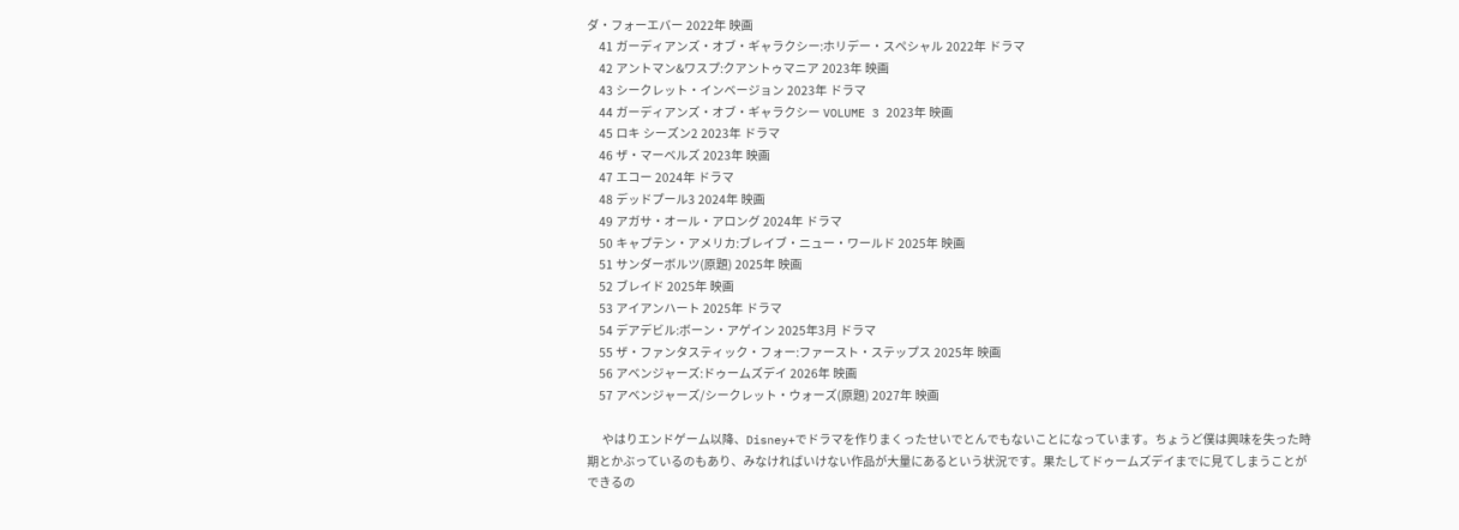ダ・フォーエバー 2022年 映画
    41 ガーディアンズ・オブ・ギャラクシー:ホリデー・スペシャル 2022年 ドラマ
    42 アントマン&ワスプ:クアントゥマニア 2023年 映画
    43 シークレット・インベージョン 2023年 ドラマ
    44 ガーディアンズ・オブ・ギャラクシー VOLUME 3 2023年 映画
    45 ロキ シーズン2 2023年 ドラマ
    46 ザ・マーベルズ 2023年 映画
    47 エコー 2024年 ドラマ
    48 デッドプール3 2024年 映画
    49 アガサ・オール・アロング 2024年 ドラマ
    50 キャプテン・アメリカ:ブレイブ・ニュー・ワールド 2025年 映画
    51 サンダーボルツ(原題) 2025年 映画
    52 ブレイド 2025年 映画
    53 アイアンハート 2025年 ドラマ
    54 デアデビル:ボーン・アゲイン 2025年3月 ドラマ
    55 ザ・ファンタスティック・フォー:ファースト・ステップス 2025年 映画
    56 アベンジャーズ:ドゥームズデイ 2026年 映画
    57 アベンジャーズ/シークレット・ウォーズ(原題) 2027年 映画

     やはりエンドゲーム以降、Disney+でドラマを作りまくったせいでとんでもないことになっています。ちょうど僕は興味を失った時期とかぶっているのもあり、みなければいけない作品が大量にあるという状況です。果たしてドゥームズデイまでに見てしまうことができるの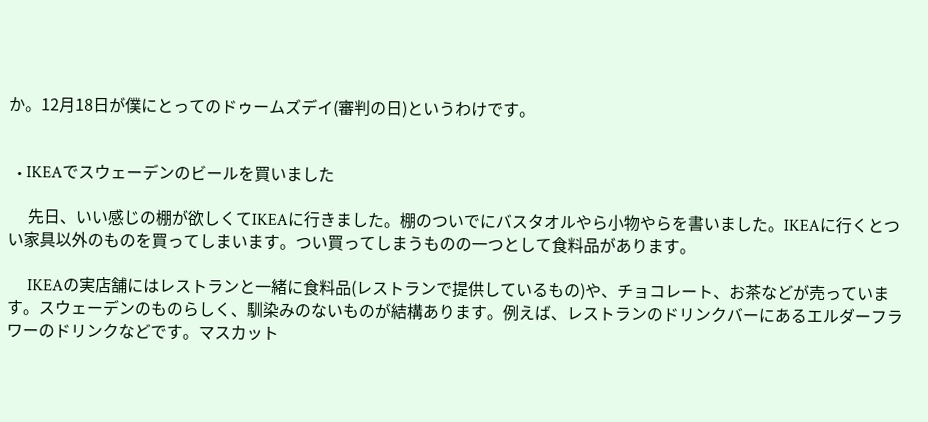か。12月18日が僕にとってのドゥームズデイ(審判の日)というわけです。


  • IKEAでスウェーデンのビールを買いました

     先日、いい感じの棚が欲しくてIKEAに行きました。棚のついでにバスタオルやら小物やらを書いました。IKEAに行くとつい家具以外のものを買ってしまいます。つい買ってしまうものの一つとして食料品があります。

     IKEAの実店舗にはレストランと一緒に食料品(レストランで提供しているもの)や、チョコレート、お茶などが売っています。スウェーデンのものらしく、馴染みのないものが結構あります。例えば、レストランのドリンクバーにあるエルダーフラワーのドリンクなどです。マスカット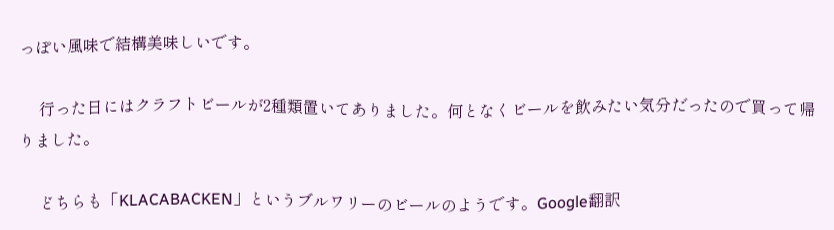っぽい風味で結構美味しいです。

     行った日にはクラフトビールが2種類置いてありました。何となくビールを飲みたい気分だったので買って帰りました。

     どちらも「KLACABACKEN」というブルワリーのビールのようです。Google翻訳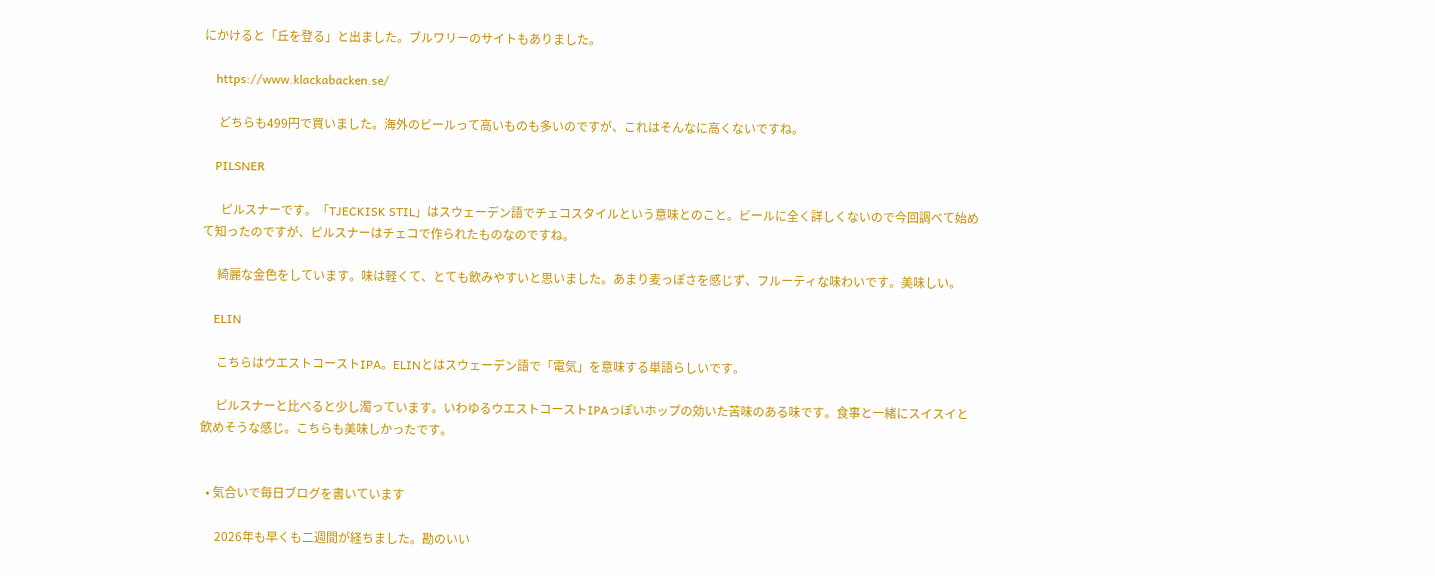にかけると「丘を登る」と出ました。ブルワリーのサイトもありました。

    https://www.klackabacken.se/

     どちらも499円で買いました。海外のビールって高いものも多いのですが、これはそんなに高くないですね。

    PILSNER

      ピルスナーです。「TJECKISK STIL」はスウェーデン語でチェコスタイルという意味とのこと。ビールに全く詳しくないので今回調べて始めて知ったのですが、ピルスナーはチェコで作られたものなのですね。

     綺麗な金色をしています。味は軽くて、とても飲みやすいと思いました。あまり麦っぽさを感じず、フルーティな味わいです。美味しい。

    ELIN

     こちらはウエストコーストIPA。ELINとはスウェーデン語で「電気」を意味する単語らしいです。

     ピルスナーと比べると少し濁っています。いわゆるウエストコーストIPAっぽいホップの効いた苦味のある味です。食事と一緒にスイスイと飲めそうな感じ。こちらも美味しかったです。


  • 気合いで毎日ブログを書いています

     2026年も早くも二週間が経ちました。勘のいい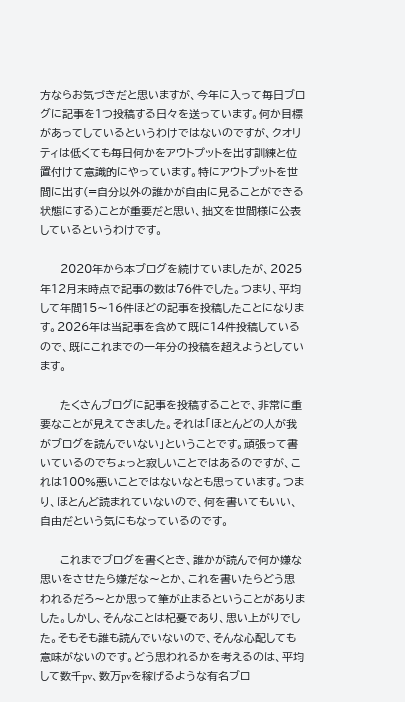方ならお気づきだと思いますが、今年に入って毎日ブログに記事を1つ投稿する日々を送っています。何か目標があってしているというわけではないのですが、クオリティは低くても毎日何かをアウトプットを出す訓練と位置付けて意識的にやっています。特にアウトプットを世間に出す(=自分以外の誰かが自由に見ることができる状態にする)ことが重要だと思い、拙文を世間様に公表しているというわけです。

     2020年から本ブログを続けていましたが、2025年12月末時点で記事の数は76件でした。つまり、平均して年間15〜16件ほどの記事を投稿したことになります。2026年は当記事を含めて既に14件投稿しているので、既にこれまでの一年分の投稿を超えようとしています。

     たくさんブログに記事を投稿することで、非常に重要なことが見えてきました。それは「ほとんどの人が我がブログを読んでいない」ということです。頑張って書いているのでちょっと寂しいことではあるのですが、これは100%悪いことではないなとも思っています。つまり、ほとんど読まれていないので、何を書いてもいい、自由だという気にもなっているのです。

     これまでブログを書くとき、誰かが読んで何か嫌な思いをさせたら嫌だな〜とか、これを書いたらどう思われるだろ〜とか思って筆が止まるということがありました。しかし、そんなことは杞憂であり、思い上がりでした。そもそも誰も読んでいないので、そんな心配しても意味がないのです。どう思われるかを考えるのは、平均して数千pv、数万pvを稼げるような有名ブロ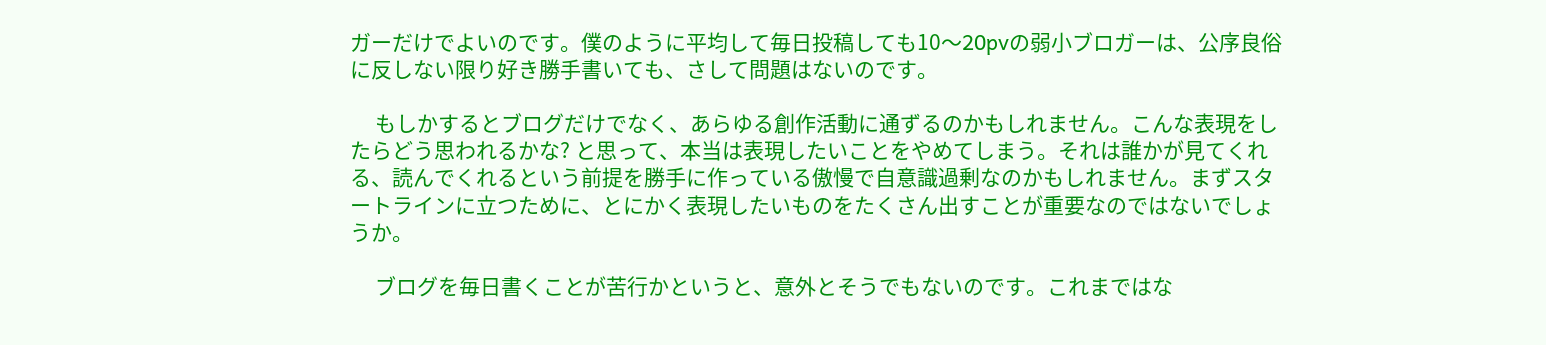ガーだけでよいのです。僕のように平均して毎日投稿しても10〜20pvの弱小ブロガーは、公序良俗に反しない限り好き勝手書いても、さして問題はないのです。

     もしかするとブログだけでなく、あらゆる創作活動に通ずるのかもしれません。こんな表現をしたらどう思われるかな? と思って、本当は表現したいことをやめてしまう。それは誰かが見てくれる、読んでくれるという前提を勝手に作っている傲慢で自意識過剰なのかもしれません。まずスタートラインに立つために、とにかく表現したいものをたくさん出すことが重要なのではないでしょうか。

     ブログを毎日書くことが苦行かというと、意外とそうでもないのです。これまではな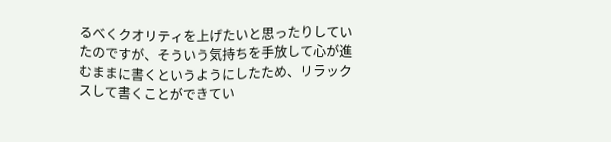るべくクオリティを上げたいと思ったりしていたのですが、そういう気持ちを手放して心が進むままに書くというようにしたため、リラックスして書くことができてい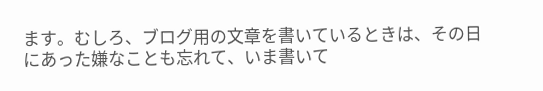ます。むしろ、ブログ用の文章を書いているときは、その日にあった嫌なことも忘れて、いま書いて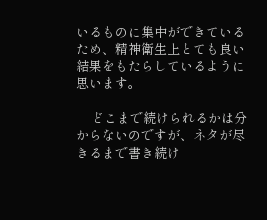いるものに集中ができているため、精神衛生上とても良い結果をもたらしているように思います。

     どこまで続けられるかは分からないのですが、ネタが尽きるまで書き続け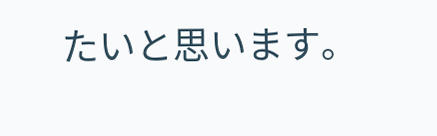たいと思います。